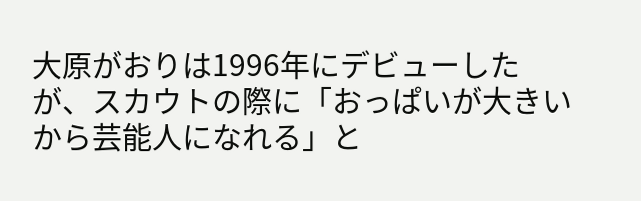大原がおりは1996年にデビューしたが、スカウトの際に「おっぱいが大きいから芸能人になれる」と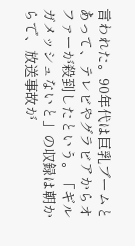言われた。90年代は巨乳ブームとあって、テレビやグラビアからオファーが殺到したという。「ギルガメッシュないと」の収録は朝からで、放送事故が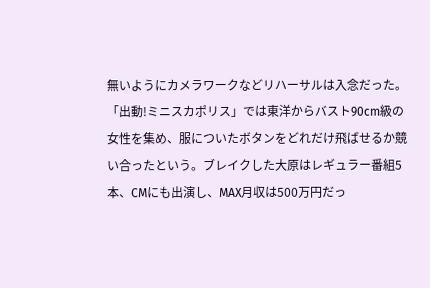無いようにカメラワークなどリハーサルは入念だった。「出動!ミニスカポリス」では東洋からバスト90cm級の女性を集め、服についたボタンをどれだけ飛ばせるか競い合ったという。ブレイクした大原はレギュラー番組5本、CMにも出演し、MAX月収は500万円だっ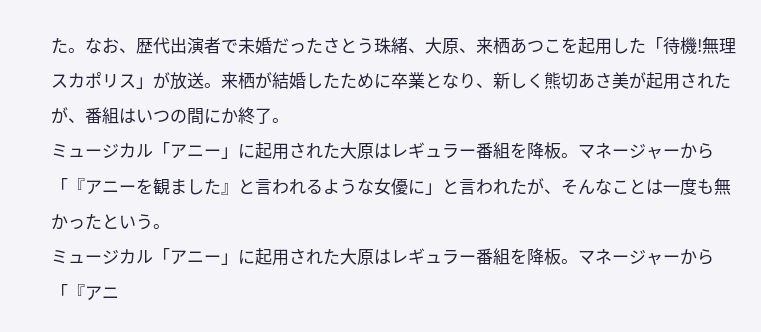た。なお、歴代出演者で未婚だったさとう珠緒、大原、来栖あつこを起用した「待機!無理スカポリス」が放送。来栖が結婚したために卒業となり、新しく熊切あさ美が起用されたが、番組はいつの間にか終了。
ミュージカル「アニー」に起用された大原はレギュラー番組を降板。マネージャーから「『アニーを観ました』と言われるような女優に」と言われたが、そんなことは一度も無かったという。
ミュージカル「アニー」に起用された大原はレギュラー番組を降板。マネージャーから「『アニ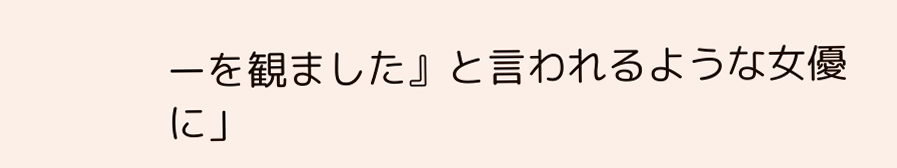ーを観ました』と言われるような女優に」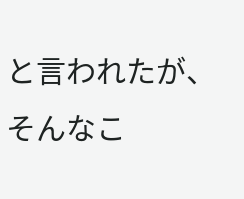と言われたが、そんなこ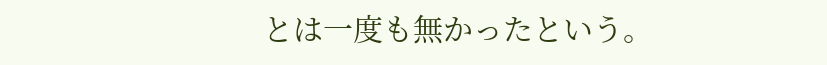とは一度も無かったという。